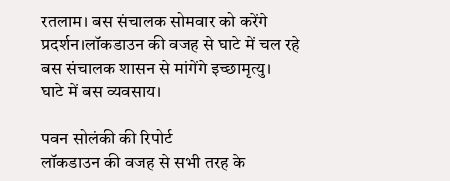रतलाम। बस संचालक सोमवार को करेंगे प्रदर्शन।लॉकडाउन की वजह से घाटे में चल रहे बस संचालक शासन से मांगेंगे इच्छामृत्यु।
घाटे में बस व्यवसाय।

पवन सोलंकी की रिपोर्ट
लॉकडाउन की वजह से सभी तरह के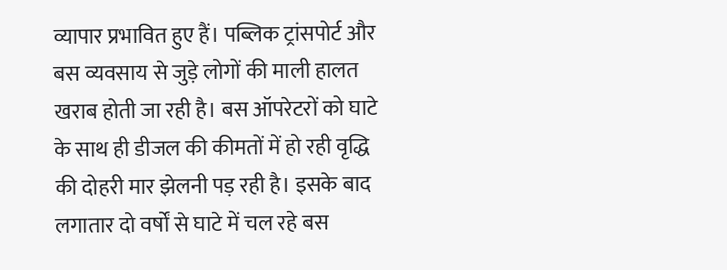व्यापार प्रभावित हुए हैं। पब्लिक ट्रांसपोर्ट और बस व्यवसाय से जुड़े लोगों की माली हालत खराब होती जा रही है। बस ऑपरेटरों को घाटे के साथ ही डीजल की कीमतों में हो रही वृद्धि की दोहरी मार झेलनी पड़ रही है। इसके बाद लगातार दो वर्षों से घाटे में चल रहे बस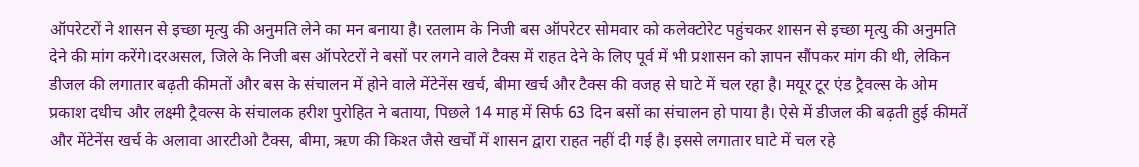ऑपरेटरों ने शासन से इच्छा मृत्यु की अनुमति लेने का मन बनाया है। रतलाम के निजी बस ऑपरेटर सोमवार को कलेक्टोरेट पहुंचकर शासन से इच्छा मृत्यु की अनुमति देने की मांग करेंगे।दरअसल, जिले के निजी बस ऑपरेटरों ने बसों पर लगने वाले टैक्स में राहत देने के लिए पूर्व में भी प्रशासन को ज्ञापन सौंपकर मांग की थी, लेकिन डीजल की लगातार बढ़ती कीमतों और बस के संचालन में होने वाले मेंटेनेंस खर्च, बीमा खर्च और टैक्स की वजह से घाटे में चल रहा है। मयूर टूर एंड ट्रैवल्स के ओम प्रकाश दधीच और लक्ष्मी ट्रैवल्स के संचालक हरीश पुरोहित ने बताया, पिछले 14 माह में सिर्फ 63 दिन बसों का संचालन हो पाया है। ऐसे में डीजल की बढ़ती हुई कीमतें और मेंटेनेंस खर्च के अलावा आरटीओ टैक्स, बीमा, ऋण की किश्त जैसे खर्चों में शासन द्वारा राहत नहीं दी गई है। इससे लगातार घाटे में चल रहे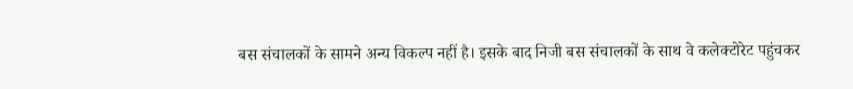बस संचालकों के सामने अन्य विकल्प नहीं है। इसके बाद निजी बस संचालकों के साथ वे कलेक्टोरेट पहुंचकर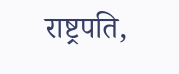राष्ट्रपति,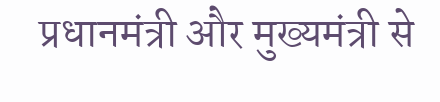प्रधानमंत्री और मुख्यमंत्री से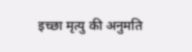इच्छा मृत्यु की अनुमति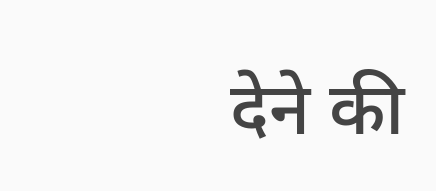देने की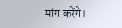मांग करेंगे।